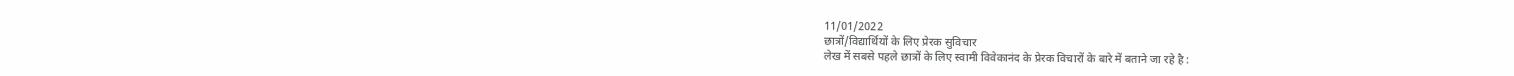11/01/2022
छात्रों/विद्यार्थियों के लिए प्रेरक सुविचार
लेख में सबसे पहले छात्रों के लिए स्वामी विवेकानंद के प्रेरक विचारों के बारे में बताने जा रहे है :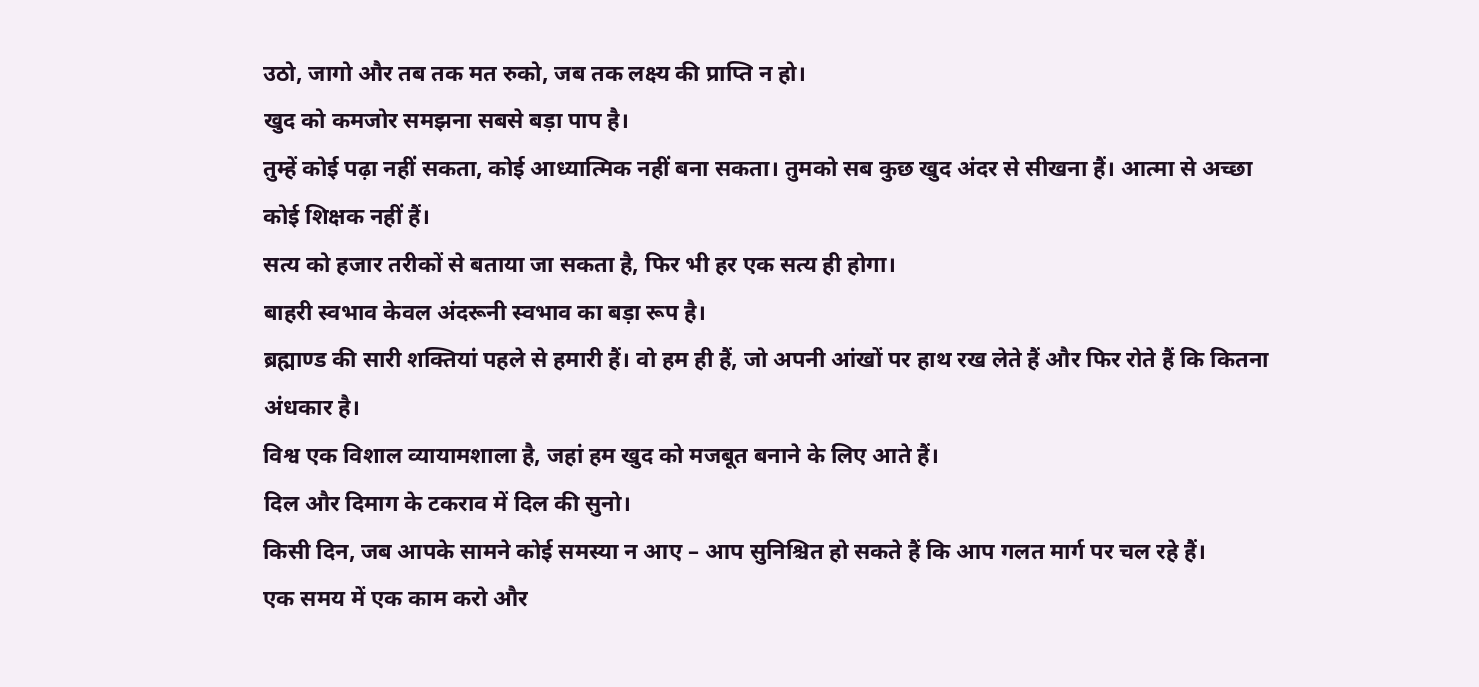उठो, जागो और तब तक मत रुको, जब तक लक्ष्य की प्राप्ति न हो।
खुद को कमजोर समझना सबसे बड़ा पाप है।
तुम्हें कोई पढ़ा नहीं सकता, कोई आध्यात्मिक नहीं बना सकता। तुमको सब कुछ खुद अंदर से सीखना हैं। आत्मा से अच्छा कोई शिक्षक नहीं हैं।
सत्य को हजार तरीकों से बताया जा सकता है, फिर भी हर एक सत्य ही होगा।
बाहरी स्वभाव केवल अंदरूनी स्वभाव का बड़ा रूप है।
ब्रह्माण्ड की सारी शक्तियां पहले से हमारी हैं। वो हम ही हैं, जो अपनी आंखों पर हाथ रख लेते हैं और फिर रोते हैं कि कितना अंधकार है।
विश्व एक विशाल व्यायामशाला है, जहां हम खुद को मजबूत बनाने के लिए आते हैं।
दिल और दिमाग के टकराव में दिल की सुनो।
किसी दिन, जब आपके सामने कोई समस्या न आए – आप सुनिश्चित हो सकते हैं कि आप गलत मार्ग पर चल रहे हैं।
एक समय में एक काम करो और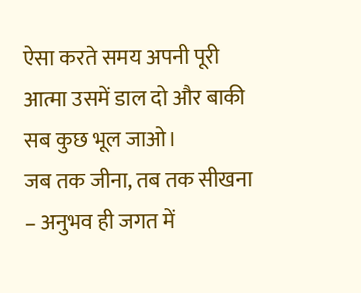ऐसा करते समय अपनी पूरी आत्मा उसमें डाल दो और बाकी सब कुछ भूल जाओ।
जब तक जीना, तब तक सीखना – अनुभव ही जगत में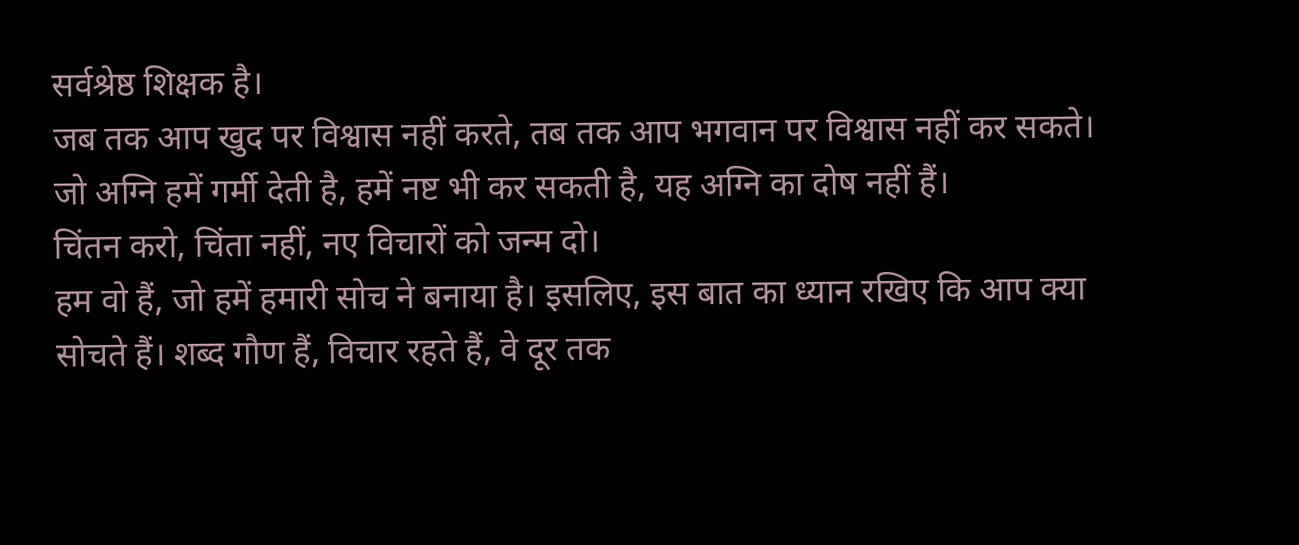सर्वश्रेष्ठ शिक्षक है।
जब तक आप खुद पर विश्वास नहीं करते, तब तक आप भगवान पर विश्वास नहीं कर सकते।
जो अग्नि हमें गर्मी देती है, हमें नष्ट भी कर सकती है, यह अग्नि का दोष नहीं हैं।
चिंतन करो, चिंता नहीं, नए विचारों को जन्म दो।
हम वो हैं, जो हमें हमारी सोच ने बनाया है। इसलिए, इस बात का ध्यान रखिए कि आप क्या सोचते हैं। शब्द गौण हैं, विचार रहते हैं, वे दूर तक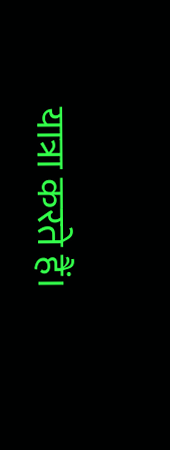यात्रा करते हैं।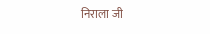निराला जी